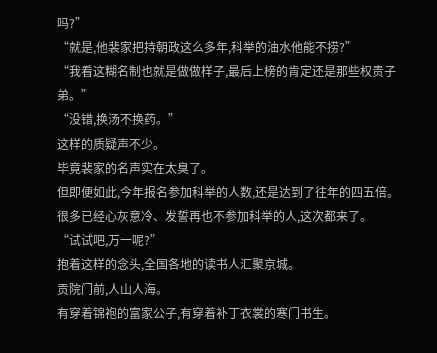吗?”
“就是,他裴家把持朝政这么多年,科举的油水他能不捞?”
“我看这糊名制也就是做做样子,最后上榜的肯定还是那些权贵子弟。”
“没错,换汤不换药。”
这样的质疑声不少。
毕竟裴家的名声实在太臭了。
但即便如此,今年报名参加科举的人数,还是达到了往年的四五倍。
很多已经心灰意冷、发誓再也不参加科举的人,这次都来了。
“试试吧,万一呢?”
抱着这样的念头,全国各地的读书人汇聚京城。
贡院门前,人山人海。
有穿着锦袍的富家公子,有穿着补丁衣裳的寒门书生。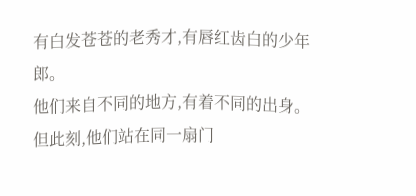有白发苍苍的老秀才,有唇红齿白的少年郎。
他们来自不同的地方,有着不同的出身。
但此刻,他们站在同一扇门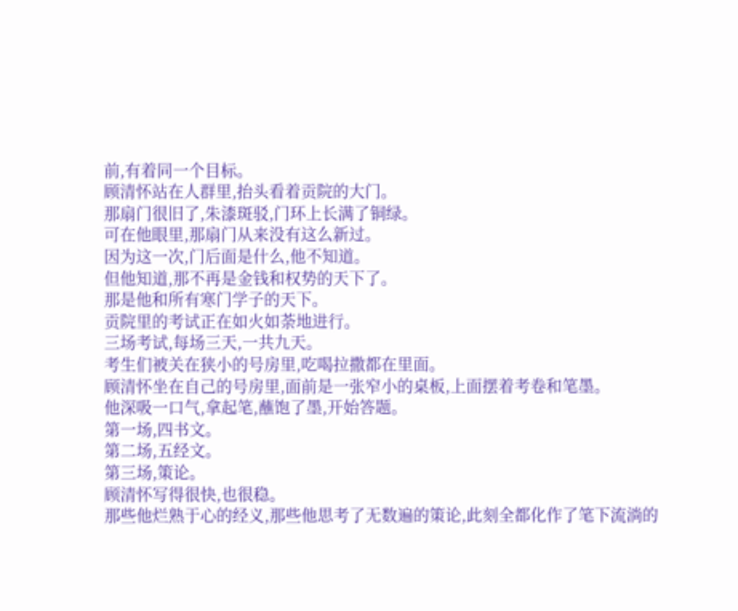前,有着同一个目标。
顾清怀站在人群里,抬头看着贡院的大门。
那扇门很旧了,朱漆斑驳,门环上长满了铜绿。
可在他眼里,那扇门从来没有这么新过。
因为这一次,门后面是什么,他不知道。
但他知道,那不再是金钱和权势的天下了。
那是他和所有寒门学子的天下。
贡院里的考试正在如火如荼地进行。
三场考试,每场三天,一共九天。
考生们被关在狭小的号房里,吃喝拉撒都在里面。
顾清怀坐在自己的号房里,面前是一张窄小的桌板,上面摆着考卷和笔墨。
他深吸一口气,拿起笔,蘸饱了墨,开始答题。
第一场,四书文。
第二场,五经文。
第三场,策论。
顾清怀写得很快,也很稳。
那些他烂熟于心的经义,那些他思考了无数遍的策论,此刻全都化作了笔下流淌的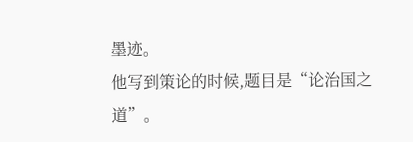墨迹。
他写到策论的时候,题目是“论治国之道”。